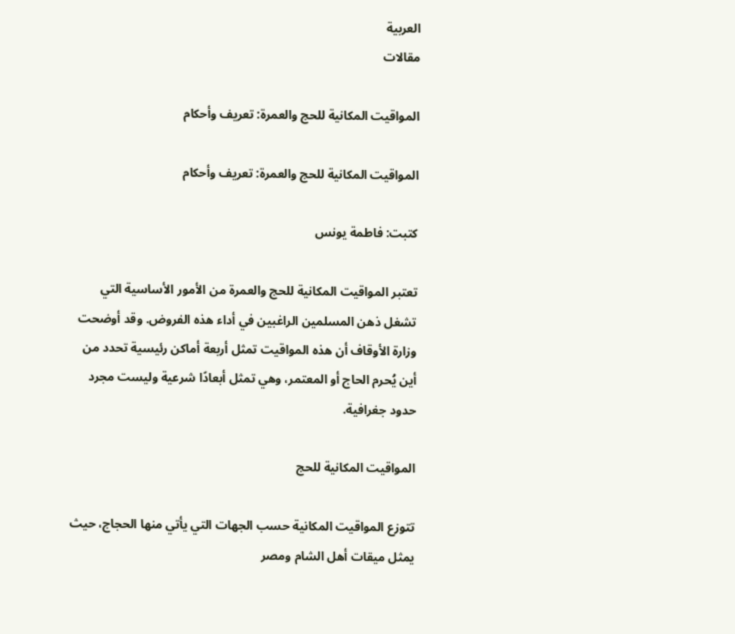العربية
مقالات

المواقيت المكانية للحج والعمرة: تعريف وأحكام

المواقيت المكانية للحج والعمرة: تعريف وأحكام

كتبت: فاطمة يونس

تعتبر المواقيت المكانية للحج والعمرة من الأمور الأساسية التي تشغل ذهن المسلمين الراغبين في أداء هذه الفروض. وقد أوضحت وزارة الأوقاف أن هذه المواقيت تمثل أربعة أماكن رئيسية تحدد من أين يُحرم الحاج أو المعتمر، وهي تمثل أبعادًا شرعية وليست مجرد حدود جغرافية.

المواقيت المكانية للحج

تتوزع المواقيت المكانية حسب الجهات التي يأتي منها الحجاج، حيث يمثل ميقات أهل الشام ومصر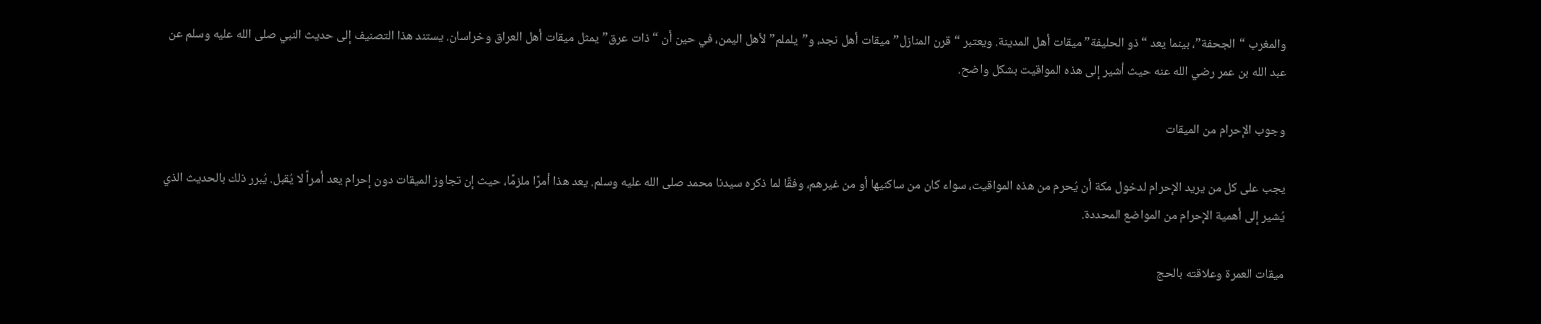والمغرب “الجحفة”، بينما يعد “ذو الحليفة” ميقات أهل المدينة. ويعتبر “قرن المنازل” ميقات أهل نجد، و”يلملم” لأهل اليمن، في حين أن “ذات عرق” يمثل ميقات أهل العراق وخراسان. يستند هذا التصنيف إلى حديث النبي صلى الله عليه وسلم عن عبد الله بن عمر رضي الله عنه حيث أشير إلى هذه المواقيت بشكل واضح.

وجوب الإحرام من الميقات

يجب على كل من يريد الإحرام لدخول مكة أن يُحرم من هذه المواقيت، سواء كان من ساكنيها أو من غيرهم، وفقًا لما ذكره سيدنا محمد صلى الله عليه وسلم. يعد هذا أمرًا ملزمًا، حيث إن تجاوز الميقات دون إحرام يعد أمراً لا يُقبل. يُبرر ذلك بالحديث الذي يُشير إلى أهمية الإحرام من المواضع المحددة.

ميقات العمرة وعلاقته بالحج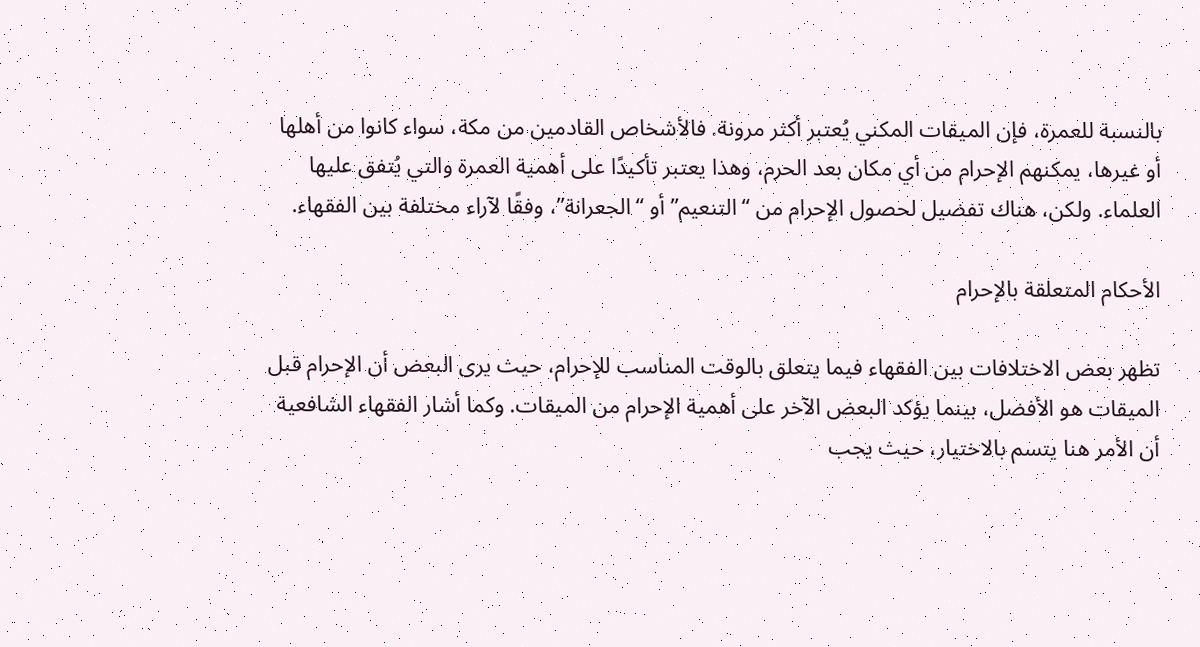بالنسبة للعمرة، فإن الميقات المكني يُعتبر أكثر مرونة. فالأشخاص القادمين من مكة، سواء كانوا من أهلها أو غيرها، يمكنهم الإحرام من أي مكان بعد الحرم، وهذا يعتبر تأكيدًا على أهمية العمرة والتي يُتفق عليها العلماء. ولكن، هناك تفضيل لحصول الإحرام من “التنعيم” أو “الجعرانة”، وفقًا لآراء مختلفة بين الفقهاء.

الأحكام المتعلقة بالإحرام

تظهر بعض الاختلافات بين الفقهاء فيما يتعلق بالوقت المناسب للإحرام، حيث يرى البعض أن الإحرام قبل الميقات هو الأفضل، بينما يؤكد البعض الآخر على أهمية الإحرام من الميقات. وكما أشار الفقهاء الشافعية أن الأمر هنا يتسم بالاختيار، حيث يجب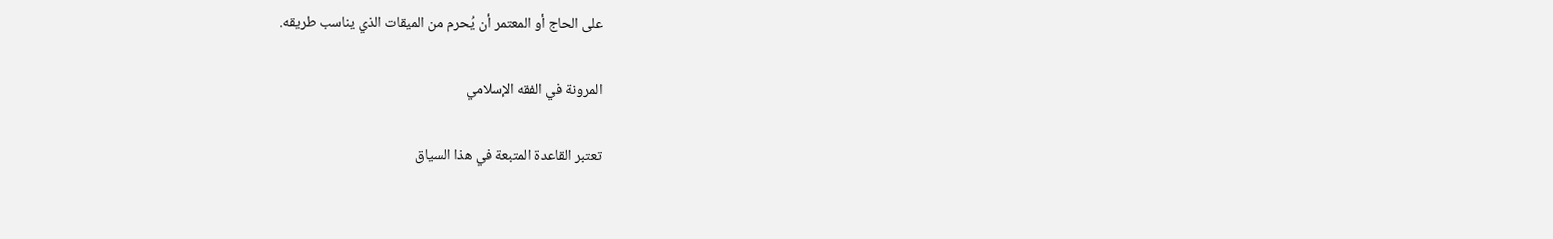على الحاج أو المعتمر أن يُحرم من الميقات الذي يناسب طريقه.

المرونة في الفقه الإسلامي

تعتبر القاعدة المتبعة في هذا السياق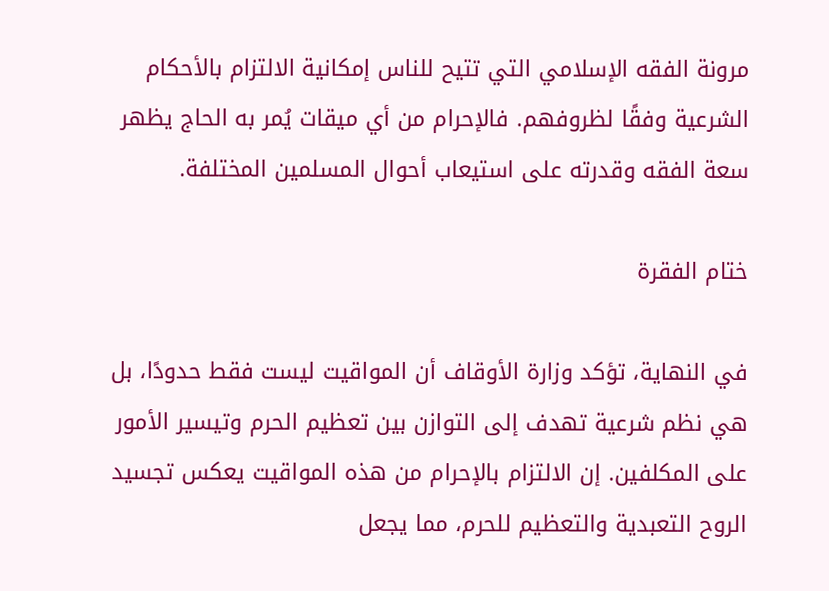مرونة الفقه الإسلامي التي تتيح للناس إمكانية الالتزام بالأحكام الشرعية وفقًا لظروفهم. فالإحرام من أي ميقات يُمر به الحاج يظهر سعة الفقه وقدرته على استيعاب أحوال المسلمين المختلفة.

ختام الفقرة

في النهاية، تؤكد وزارة الأوقاف أن المواقيت ليست فقط حدودًا، بل هي نظم شرعية تهدف إلى التوازن بين تعظيم الحرم وتيسير الأمور على المكلفين. إن الالتزام بالإحرام من هذه المواقيت يعكس تجسيد الروح التعبدية والتعظيم للحرم، مما يجعل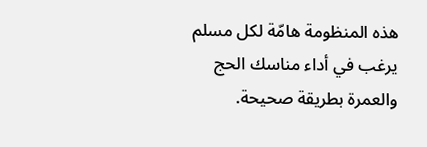هذه المنظومة هامّة لكل مسلم يرغب في أداء مناسك الحج والعمرة بطريقة صحيحة.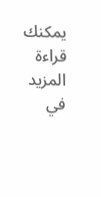يمكنك قراءة المزيد في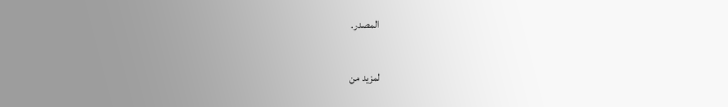المصدر.

لمزيد من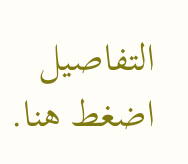التفاصيل اضغط هنا.